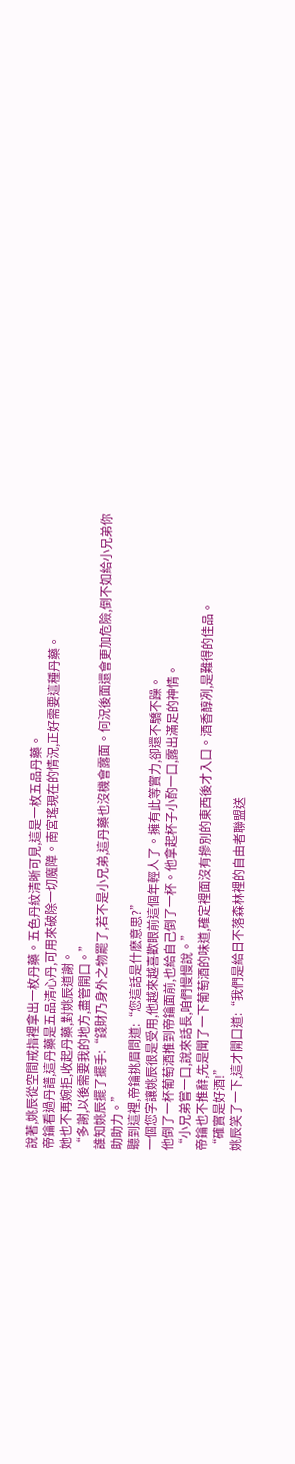說著,姚辰從空間戒指裡拿出一枚丹藥。五色丹紋清晰可見,這是一枚五品丹藥。
帝鑰看過丹譜,這丹藥是五品清心丹,可用來破除一切魔障。南宮瑤現在的情況,正好需要這種丹藥。
她也不再婉拒,收起丹藥,對姚辰道謝。
“多謝,以後需要我的地方,盡管開口。”
誰知姚辰擺了擺手:“錢財乃身外之物罷了,若不是小兄弟,這丹藥也沒機會露面。何況後面還會更加危險,倒不如給小兄弟你助助力。”
聽到這裡,帝鑰挑眉問道:“您這話是什麽意思?”
一個您字讓姚辰很是受用,他越來越喜歡眼前這個年輕人了。擁有此等實力,卻還不驕不躁。
他倒了一杯葡萄酒推到帝鑰面前,也給自己倒了一杯。他拿起杯子小酌一口,露出滿足的神情。
“小兄弟嘗一口,說來話長,咱們慢慢說。”
帝鑰也不推辭,先是聞了一下葡萄酒的味道,確定裡面沒有摻別的東西後才入口。酒香醇冽,是難得的佳品。
“確實是好酒!”
姚辰笑了一下,這才開口道:“我們是給日不落森林裡的自由者聯盟送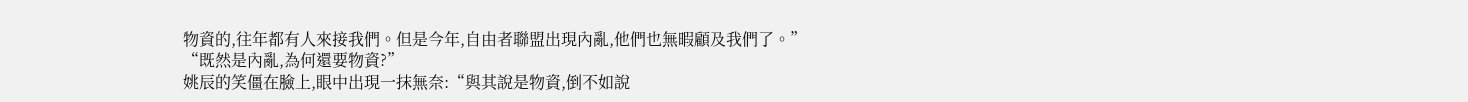物資的,往年都有人來接我們。但是今年,自由者聯盟出現內亂,他們也無暇顧及我們了。”
“既然是內亂,為何還要物資?”
姚辰的笑僵在臉上,眼中出現一抹無奈:“與其說是物資,倒不如說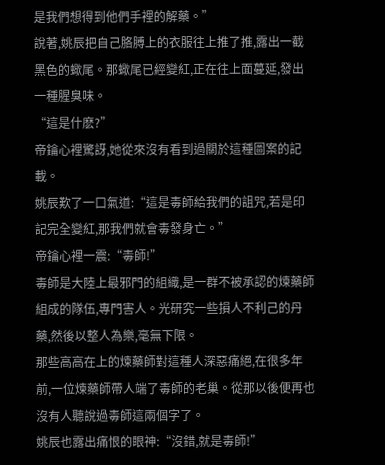是我們想得到他們手裡的解藥。”
說著,姚辰把自己胳膊上的衣服往上推了推,露出一截黑色的蠍尾。那蠍尾已經變紅,正在往上面蔓延,發出一種腥臭味。
“這是什麽?”
帝鑰心裡驚訝,她從來沒有看到過關於這種圖案的記載。
姚辰歎了一口氣道:“這是毒師給我們的詛咒,若是印記完全變紅,那我們就會毒發身亡。”
帝鑰心裡一震:“毒師!”
毒師是大陸上最邪門的組織,是一群不被承認的煉藥師組成的隊伍,專門害人。光研究一些損人不利己的丹藥,然後以整人為樂,毫無下限。
那些高高在上的煉藥師對這種人深惡痛絕,在很多年前,一位煉藥師帶人端了毒師的老巢。從那以後便再也沒有人聽說過毒師這兩個字了。
姚辰也露出痛恨的眼神:“沒錯,就是毒師!”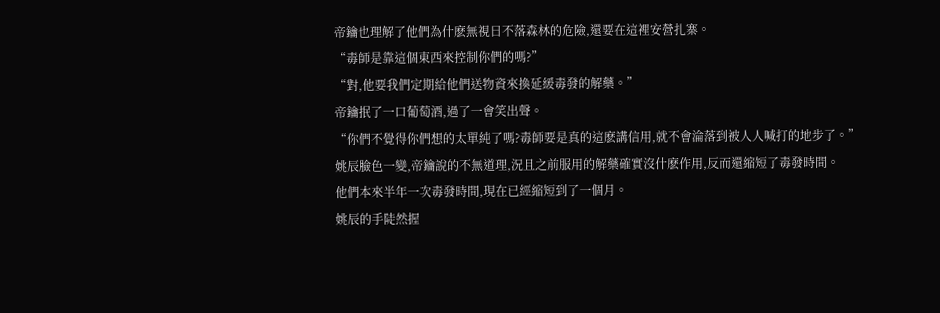帝鑰也理解了他們為什麽無視日不落森林的危險,還要在這裡安營扎寨。
“毒師是靠這個東西來控制你們的嗎?”
“對,他要我們定期給他們送物資來換延緩毒發的解藥。”
帝鑰抿了一口葡萄酒,過了一會笑出聲。
“你們不覺得你們想的太單純了嗎?毒師要是真的這麽講信用,就不會淪落到被人人喊打的地步了。”
姚辰臉色一變,帝鑰說的不無道理,況且之前服用的解藥確實沒什麽作用,反而還縮短了毒發時間。
他們本來半年一次毒發時間,現在已經縮短到了一個月。
姚辰的手陡然握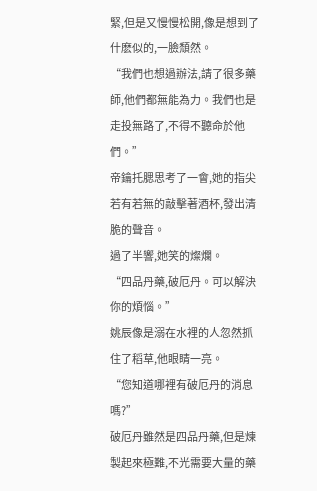緊,但是又慢慢松開,像是想到了什麽似的,一臉頹然。
“我們也想過辦法,請了很多藥師,他們都無能為力。我們也是走投無路了,不得不聽命於他們。”
帝鑰托腮思考了一會,她的指尖若有若無的敲擊著酒杯,發出清脆的聲音。
過了半響,她笑的燦爛。
“四品丹藥,破厄丹。可以解決你的煩惱。”
姚辰像是溺在水裡的人忽然抓住了稻草,他眼睛一亮。
“您知道哪裡有破厄丹的消息嗎?”
破厄丹雖然是四品丹藥,但是煉製起來極難,不光需要大量的藥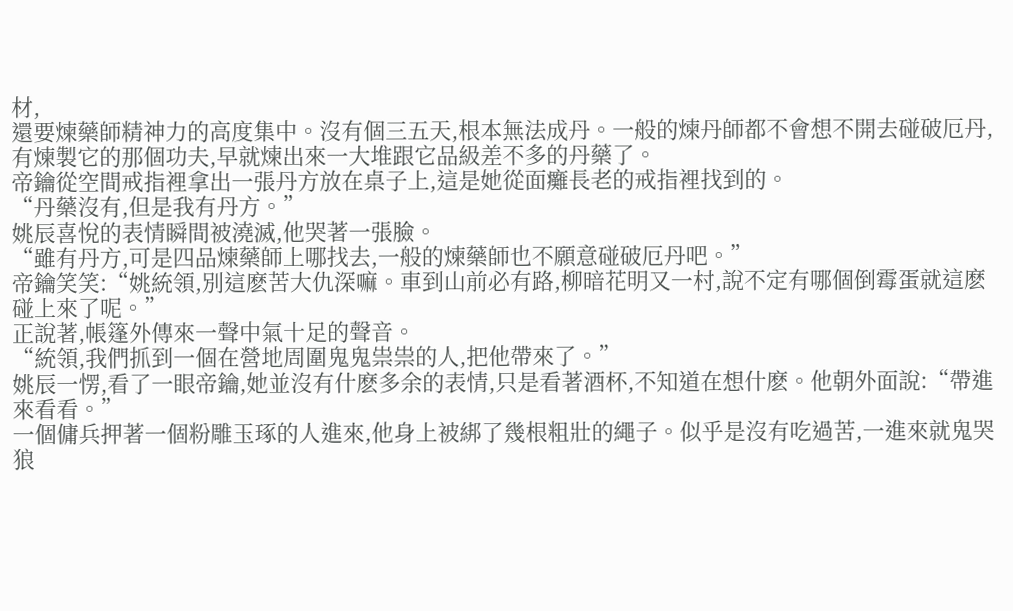材,
還要煉藥師精神力的高度集中。沒有個三五天,根本無法成丹。一般的煉丹師都不會想不開去碰破厄丹,有煉製它的那個功夫,早就煉出來一大堆跟它品級差不多的丹藥了。
帝鑰從空間戒指裡拿出一張丹方放在桌子上,這是她從面癱長老的戒指裡找到的。
“丹藥沒有,但是我有丹方。”
姚辰喜悅的表情瞬間被澆滅,他哭著一張臉。
“雖有丹方,可是四品煉藥師上哪找去,一般的煉藥師也不願意碰破厄丹吧。”
帝鑰笑笑:“姚統領,別這麽苦大仇深嘛。車到山前必有路,柳暗花明又一村,說不定有哪個倒霉蛋就這麽碰上來了呢。”
正說著,帳篷外傳來一聲中氣十足的聲音。
“統領,我們抓到一個在營地周圍鬼鬼祟祟的人,把他帶來了。”
姚辰一愣,看了一眼帝鑰,她並沒有什麽多余的表情,只是看著酒杯,不知道在想什麽。他朝外面說:“帶進來看看。”
一個傭兵押著一個粉雕玉琢的人進來,他身上被綁了幾根粗壯的繩子。似乎是沒有吃過苦,一進來就鬼哭狼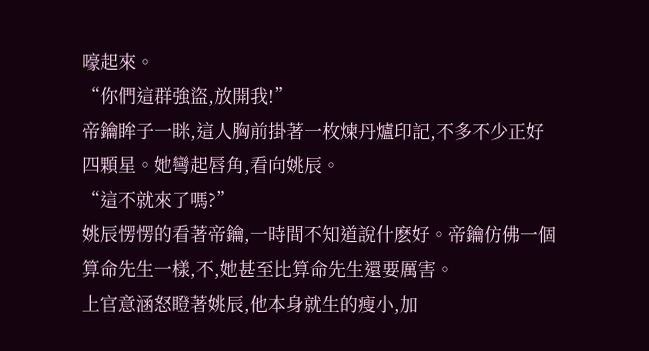嚎起來。
“你們這群強盜,放開我!”
帝鑰眸子一眯,這人胸前掛著一枚煉丹爐印記,不多不少正好四顆星。她彎起唇角,看向姚辰。
“這不就來了嗎?”
姚辰愣愣的看著帝鑰,一時間不知道說什麽好。帝鑰仿佛一個算命先生一樣,不,她甚至比算命先生還要厲害。
上官意涵怒瞪著姚辰,他本身就生的瘦小,加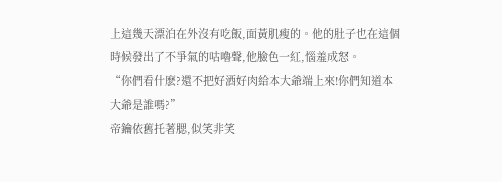上這幾天漂泊在外沒有吃飯,面黃肌瘦的。他的肚子也在這個時候發出了不爭氣的咕嚕聲,他臉色一紅,惱羞成怒。
“你們看什麽?還不把好酒好肉給本大爺端上來!你們知道本大爺是誰嗎?”
帝鑰依舊托著腮,似笑非笑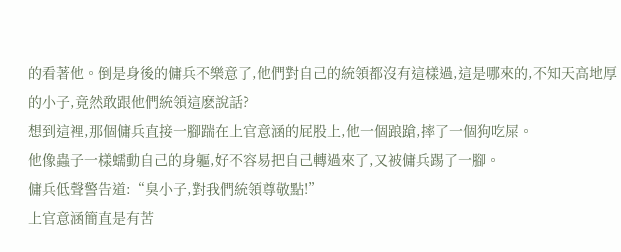的看著他。倒是身後的傭兵不樂意了,他們對自己的統領都沒有這樣過,這是哪來的,不知天高地厚的小子,竟然敢跟他們統領這麽說話?
想到這裡,那個傭兵直接一腳踹在上官意涵的屁股上,他一個踉蹌,摔了一個狗吃屎。
他像蟲子一樣蠕動自己的身軀,好不容易把自己轉過來了,又被傭兵踢了一腳。
傭兵低聲警告道:“臭小子,對我們統領尊敬點!”
上官意涵簡直是有苦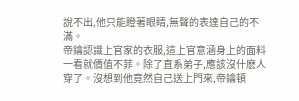說不出,他只能瞪著眼睛,無聲的表達自己的不滿。
帝鑰認識上官家的衣服,這上官意涵身上的面料一看就價值不菲。除了直系弟子,應該沒什麽人穿了。沒想到他竟然自己送上門來,帝鑰頓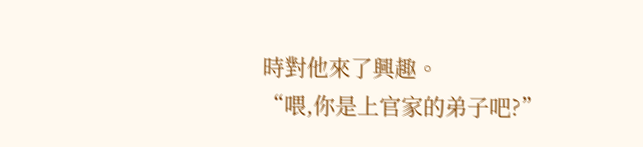時對他來了興趣。
“喂,你是上官家的弟子吧?”